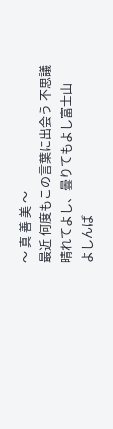〜 真 善 美 〜
最近 何度もこの言葉に出会う 不思議
晴れてよし、曇りてもよし富士山
よしんば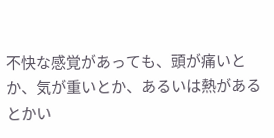不快な感覚があっても、頭が痛いとか、気が重いとか、あるいは熱があるとかい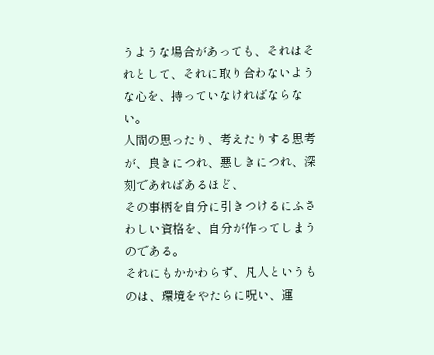うような場合があっても、それはそれとして、それに取り合わないような心を、持っていなければならない。
人間の思ったり、考えたりする思考が、良きにつれ、悪しきにつれ、深刻であればあるほど、
その事柄を自分に引きつけるにふさわしい資格を、自分が作ってしまうのである。
それにもかかわらず、凡人というものは、環境をやたらに呪い、運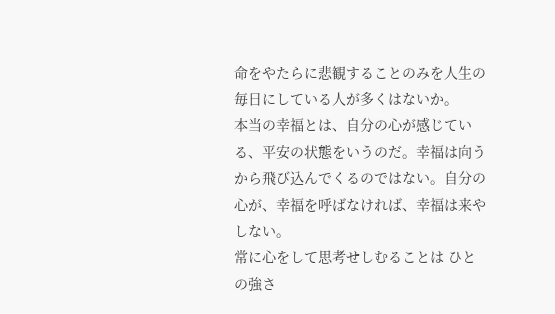命をやたらに悲観することのみを人生の毎日にしている人が多くはないか。
本当の幸福とは、自分の心が感じている、平安の状態をいうのだ。幸福は向うから飛び込んでくるのではない。自分の心が、幸福を呼ばなければ、幸福は来やしない。
常に心をして思考せしむることは ひとの強さ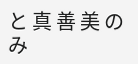と 真 善 美 のみ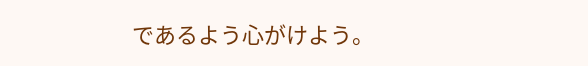であるよう心がけよう。